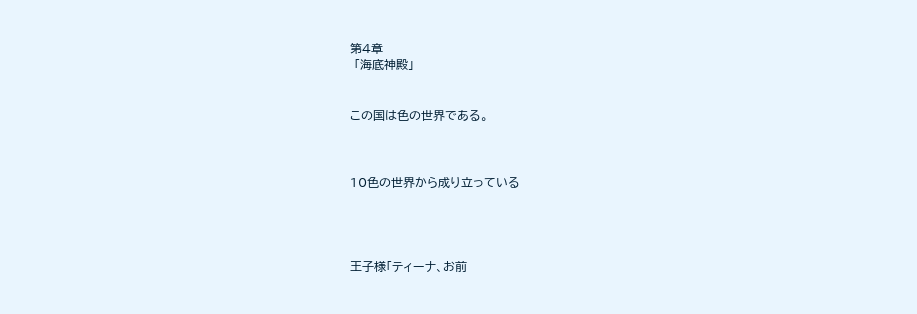第4章
 「海底神殿」


この国は色の世界である。



10色の世界から成り立っている




王子様「ティーナ、お前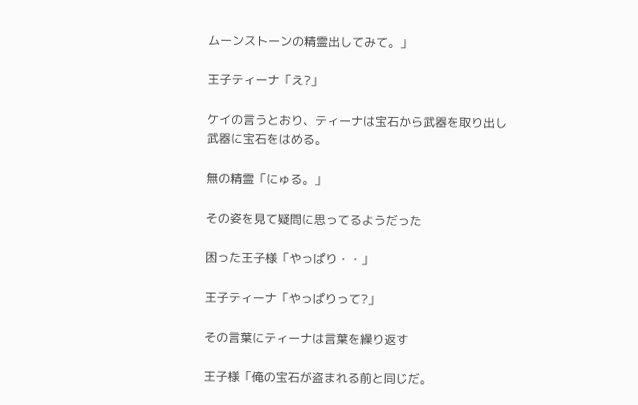ムーンストーンの精霊出してみて。」

王子ティーナ「え?」

ケイの言うとおり、ティーナは宝石から武器を取り出し
武器に宝石をはめる。

無の精霊「にゅる。」

その姿を見て疑問に思ってるようだった

困った王子様「やっぱり・・」

王子ティーナ「やっぱりって?」

その言葉にティーナは言葉を繰り返す

王子様「俺の宝石が盗まれる前と同じだ。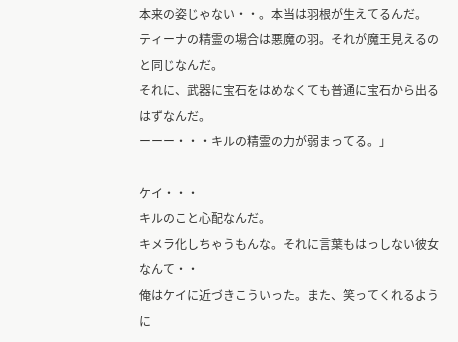本来の姿じゃない・・。本当は羽根が生えてるんだ。
ティーナの精霊の場合は悪魔の羽。それが魔王見えるのと同じなんだ。
それに、武器に宝石をはめなくても普通に宝石から出るはずなんだ。
ーーー・・・キルの精霊の力が弱まってる。」

ケイ・・・
キルのこと心配なんだ。
キメラ化しちゃうもんな。それに言葉もはっしない彼女なんて・・
俺はケイに近づきこういった。また、笑ってくれるように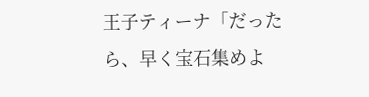王子ティーナ「だったら、早く宝石集めよ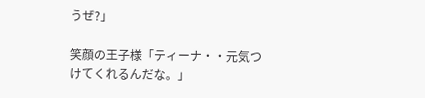うぜ?」

笑顔の王子様「ティーナ・・元気つけてくれるんだな。」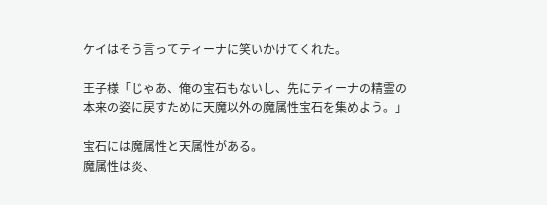ケイはそう言ってティーナに笑いかけてくれた。

王子様「じゃあ、俺の宝石もないし、先にティーナの精霊の
本来の姿に戻すために天魔以外の魔属性宝石を集めよう。」

宝石には魔属性と天属性がある。
魔属性は炎、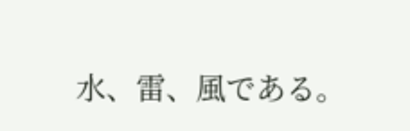水、雷、風である。